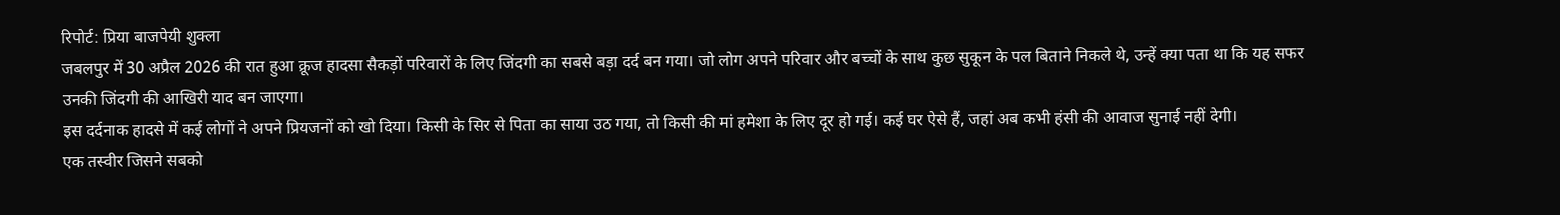रिपोर्ट: प्रिया बाजपेयी शुक्ला
जबलपुर में 30 अप्रैल 2026 की रात हुआ क्रूज हादसा सैकड़ों परिवारों के लिए जिंदगी का सबसे बड़ा दर्द बन गया। जो लोग अपने परिवार और बच्चों के साथ कुछ सुकून के पल बिताने निकले थे, उन्हें क्या पता था कि यह सफर उनकी जिंदगी की आखिरी याद बन जाएगा।
इस दर्दनाक हादसे में कई लोगों ने अपने प्रियजनों को खो दिया। किसी के सिर से पिता का साया उठ गया, तो किसी की मां हमेशा के लिए दूर हो गई। कई घर ऐसे हैं, जहां अब कभी हंसी की आवाज सुनाई नहीं देगी।
एक तस्वीर जिसने सबको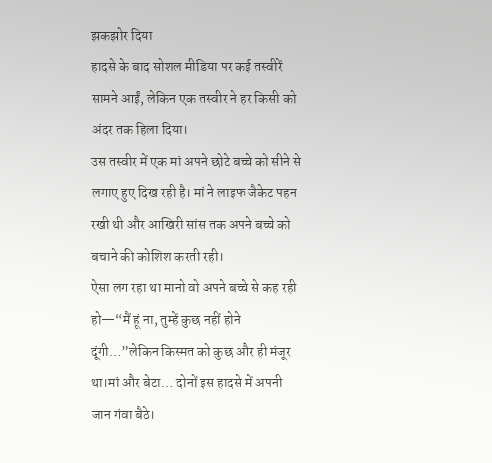झकझोर दिया
हादसे के बाद सोशल मीडिया पर कई तस्वीरें सामने आईं, लेकिन एक तस्वीर ने हर किसी को अंदर तक हिला दिया।
उस तस्वीर में एक मां अपने छोटे बच्चे को सीने से लगाए हुए दिख रही है। मां ने लाइफ जैकेट पहन रखी थी और आखिरी सांस तक अपने बच्चे को बचाने की कोशिश करती रही।
ऐसा लग रहा था मानो वो अपने बच्चे से कह रही हो—“मैं हूं ना, तुम्हें कुछ नहीं होने दूंगी…”लेकिन किस्मत को कुछ और ही मंजूर था।मां और बेटा… दोनों इस हादसे में अपनी जान गंवा बैठे।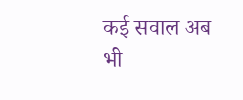कई सवाल अब भी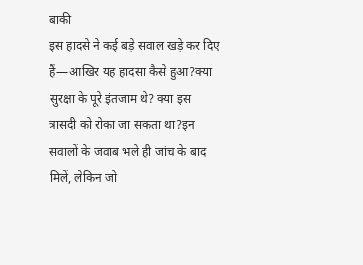बाकी
इस हादसे ने कई बड़े सवाल खड़े कर दिए हैं—आखिर यह हादसा कैसे हुआ?क्या सुरक्षा के पूरे इंतजाम थे? क्या इस त्रासदी को रोका जा सकता था?इन सवालों के जवाब भले ही जांच के बाद मिलें, लेकिन जो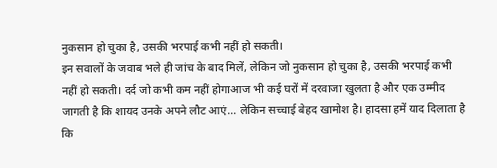नुकसान हो चुका है, उसकी भरपाई कभी नहीं हो सकती।
इन सवालों के जवाब भले ही जांच के बाद मिलें, लेकिन जो नुकसान हो चुका है, उसकी भरपाई कभी नहीं हो सकती। दर्द जो कभी कम नहीं होगाआज भी कई घरों में दरवाजा खुलता है और एक उम्मीद जागती है कि शायद उनके अपने लौट आएं… लेकिन सच्चाई बेहद खामोश है। हादसा हमें याद दिलाता है कि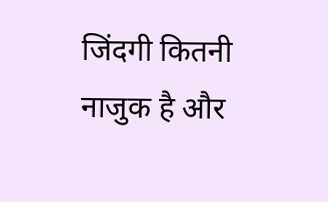जिंदगी कितनी नाजुक है और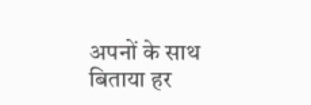अपनों के साथ बिताया हर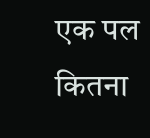एक पल कितना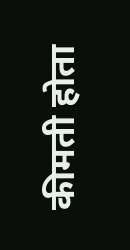कीमती होता